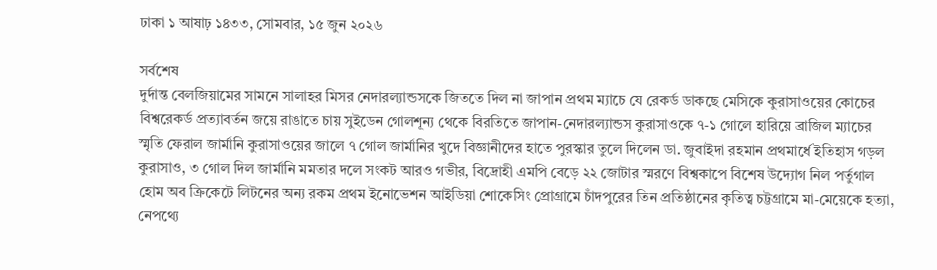ঢাকা ১ আষাঢ় ১৪৩৩, সোমবার, ১৫ জুন ২০২৬

সর্বশেষ
দুর্দান্ত বেলজিয়ামের সামনে সালাহর মিসর নেদারল্যান্ডসকে জিততে দিল না জাপান প্রথম ম্যাচে যে রেকর্ড ডাকছে মেসিকে কুরাসাওয়ের কোচের বিশ্বরেকর্ড প্রত্যাবর্তন জয়ে রাঙাতে চায় সুইডেন গোলশূন্য থেকে বিরতিতে জাপান-নেদারল্যান্ডস কুরাসাওকে ৭-১ গোলে হারিয়ে ব্রাজিল ম্যাচের স্মৃতি ফেরাল জার্মানি কুরাসাওয়ের জালে ৭ গোল জার্মানির খুদে বিজ্ঞানীদের হাতে পুরস্কার তুলে দিলেন ডা. জুবাইদা রহমান প্রথমার্ধে ইতিহাস গড়ল কুরাসাও, ৩ গোল দিল জার্মানি মমতার দলে সংকট আরও গভীর, বিদ্রোহী এমপি বেড়ে ২২ জোটার স্মরণে বিশ্বকাপে বিশেষ উদ্যোগ নিল পর্তুগাল হোম অব ক্রিকেটে লিটনের অন্য রকম প্রথম ইনোভেশন আইডিয়া শোকেসিং প্রোগ্রামে চাঁদপুরের তিন প্রতিষ্ঠানের কৃতিত্ব চট্টগ্রামে মা-মেয়েকে হত্যা, নেপথ্যে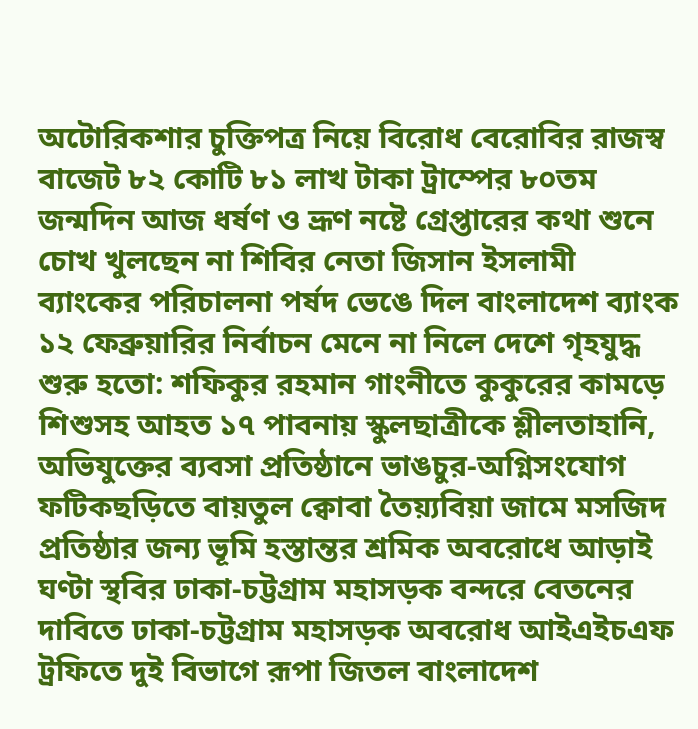অটোরিকশার চুক্তিপত্র নিয়ে বিরোধ বেরোবির রাজস্ব বাজেট ৮২ কোটি ৮১ লাখ টাকা ট্রাম্পের ৮০তম জন্মদিন আজ ধর্ষণ ও ভ্রূণ নষ্টে গ্রেপ্তারের কথা শুনে চোখ খুলছেন না শিবির নেতা জিসান ইসলামী ব্যাংকের পরিচালনা পর্ষদ ভেঙে দিল বাংলাদেশ ব্যাংক ১২ ফেব্রুয়ারির নির্বাচন মেনে না নিলে দেশে গৃহযুদ্ধ শুরু হতো: শফিকুর রহমান গাংনীতে কুকুরের কামড়ে শিশুসহ আহত ১৭ পাবনায় স্কুলছাত্রীকে শ্লীলতাহানি, অভিযুক্তের ব্যবসা প্রতিষ্ঠানে ভাঙচুর-অগ্নিসংযোগ ফটিকছড়িতে বায়তুল ক্বোবা তৈয়্যবিয়া জামে মসজিদ প্রতিষ্ঠার জন্য ভূমি হস্তান্তর শ্রমিক অবরোধে আড়াই ঘণ্টা স্থবির ঢাকা-চট্টগ্রাম মহাসড়ক বন্দরে বেতনের দাবিতে ঢাকা-চট্টগ্রাম মহাসড়ক অবরোধ আইএইচএফ ট্রফিতে দুই বিভাগে রূপা জিতল বাংলাদেশ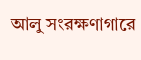আলু সংরক্ষণাগারে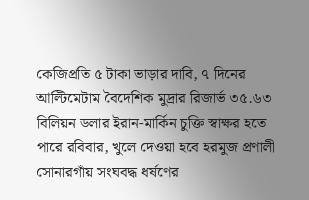কেজিপ্রতি ৫ টাকা ভাড়ার দাবি, ৭ দিনের আল্টিমেটাম বৈদেশিক মুদ্রার রিজার্ভ ৩৫.৬৩ বিলিয়ন ডলার ইরান-মার্কিন চুক্তি স্বাক্ষর হতে পারে রবিবার, খুলে দেওয়া হবে হরমুজ প্রণালী সোনারগাঁয় সংঘবদ্ধ ধর্ষণের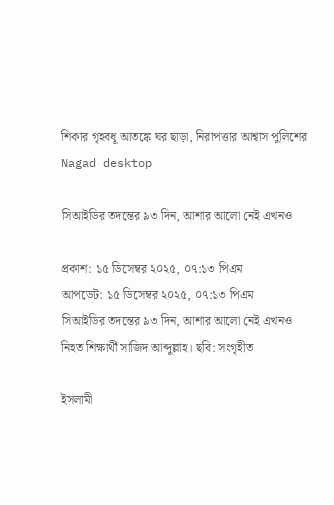শিকার গৃহবধূ আতঙ্কে ঘর ছাড়া, নিরাপত্তার আশ্বাস পুলিশের
Nagad desktop

সিআইডির তদন্তের ৯৩ দিন, আশার আলো নেই এখনও

প্রকাশ: ১৫ ডিসেম্বর ২০২৫, ০৭:১৩ পিএম
আপডেট: ১৫ ডিসেম্বর ২০২৫, ০৭:১৩ পিএম
সিআইডির তদন্তের ৯৩ দিন, আশার আলো নেই এখনও
নিহত শিক্ষার্থী সাজিদ আব্দুল্লাহ। ছবি: সংগৃহীত

ইসলামী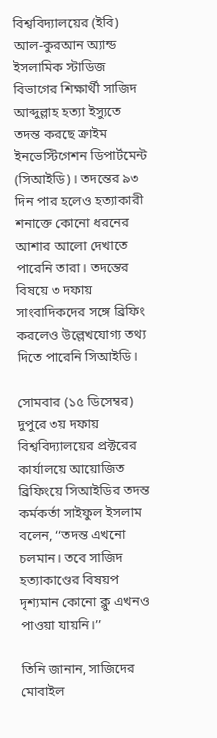বিশ্ববিদ্যালয়ের (ইবি) আল-কুরআন অ্যান্ড ইসলামিক স্টাডিজ বিভাগের শিক্ষার্থী সাজিদ আব্দুল্লাহ হত্যা ইস্যুতে তদন্ত করছে ক্রাইম ইনভেস্টিগেশন ডিপার্টমেন্ট (সিআইডি)। তদন্তের ৯৩ দিন পার হলেও হত্যাকারী শনাক্তে কোনো ধরনের আশার আলো দেখাতে পারেনি তারা। তদন্তের বিষয়ে ৩ দফায় সাংবাদিকদের সঙ্গে ব্রিফিং করলেও উল্লেখযোগ্য তথ্য দিতে পারেনি সিআইডি।

সোমবার (১৫ ডিসেম্বর) দুপুরে ৩য় দফায় বিশ্ববিদ্যালয়ের প্রক্টরের কার্যালয়ে আয়োজিত ব্রিফিংয়ে সিআইডির তদন্ত কর্মকর্তা সাইফুল ইসলাম বলেন, ‘‘তদন্ত এখনো চলমান। তবে সাজিদ হত্যাকাণ্ডের বিষয়প দৃশ্যমান কোনো ক্লু এখনও পাওয়া যায়নি।’’

তিনি জানান, সাজিদের মোবাইল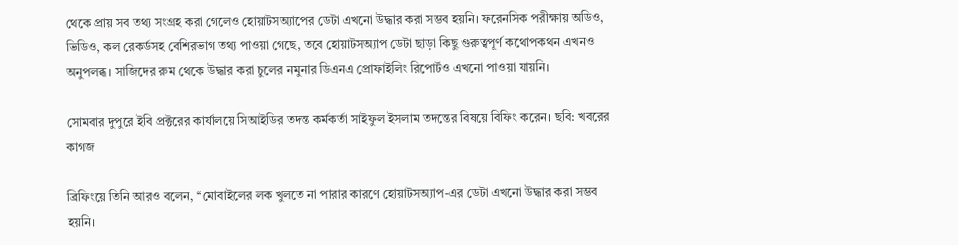থেকে প্রায় সব তথ্য সংগ্রহ করা গেলেও হোয়াটসঅ্যাপের ডেটা এখনো উদ্ধার করা সম্ভব হয়নি। ফরেনসিক পরীক্ষায় অডিও, ভিডিও, কল রেকর্ডসহ বেশিরভাগ তথ্য পাওয়া গেছে, তবে হোয়াটসঅ্যাপ ডেটা ছাড়া কিছু গুরুত্বপূর্ণ কথোপকথন এখনও অনুপলব্ধ। সাজিদের রুম থেকে উদ্ধার করা চুলের নমুনার ডিএনএ প্রোফাইলিং রিপোর্টও এখনো পাওয়া যায়নি।

সোমবার দুপুরে ইবি প্রক্টরের কার্যালয়ে সিআইডির তদন্ত কর্মকর্তা সাইফুল ইসলাম তদন্তের বিষয়ে বিফিং করেন। ছবি: খবরের কাগজ

ব্রিফিংয়ে তিনি আরও বলেন, ‘‘মোবাইলের লক খুলতে না পারার কারণে হোয়াটসঅ্যাপ-এর ডেটা এখনো উদ্ধার করা সম্ভব হয়নি।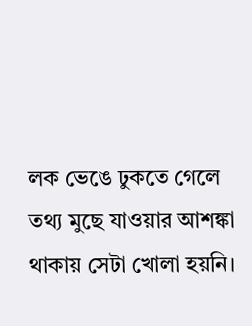লক ভেঙে ঢুকতে গেলে তথ্য মুছে যাওয়ার আশঙ্কা থাকায় সেটা খোলা হয়নি।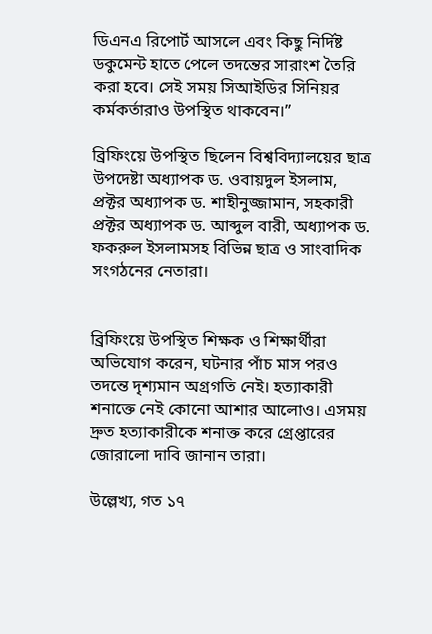ডিএনএ রিপোর্ট আসলে এবং কিছু নির্দিষ্ট ডকুমেন্ট হাতে পেলে তদন্তের সারাংশ তৈরি করা হবে। সেই সময় সিআইডির সিনিয়র কর্মকর্তারাও উপস্থিত থাকবেন।’’

ব্রিফিংয়ে উপস্থিত ছিলেন বিশ্ববিদ্যালয়ের ছাত্র উপদেষ্টা অধ্যাপক ড. ওবায়দুল ইসলাম, প্রক্টর অধ্যাপক ড. শাহীনুজ্জামান, সহকারী প্রক্টর অধ্যাপক ড. আব্দুল বারী, অধ্যাপক ড. ফকরুল ইসলামসহ বিভিন্ন ছাত্র ও সাংবাদিক সংগঠনের নেতারা।


ব্রিফিংয়ে উপস্থিত শিক্ষক ও শিক্ষার্থীরা অভিযোগ করেন, ঘটনার পাঁচ মাস পরও তদন্তে দৃশ্যমান অগ্রগতি নেই। হত্যাকারী শনাক্তে নেই কোনো আশার আলোও। এসময় দ্রুত হত্যাকারীকে শনাক্ত করে গ্রেপ্তারের জোরালো দাবি জানান তারা।

উল্লেখ্য, গত ১৭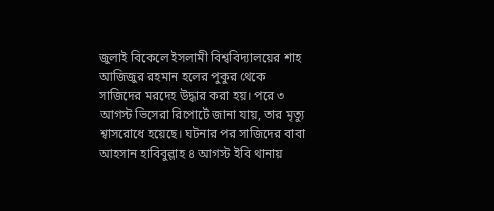জুলাই বিকেলে ইসলামী বিশ্ববিদ্যালয়ের শাহ আজিজুর রহমান হলের পুকুর থেকে সাজিদের মরদেহ উদ্ধার করা হয়। পরে ৩ আগস্ট ভিসেরা রিপোর্টে জানা যায়, তার মৃত্যু শ্বাসরোধে হয়েছে। ঘটনার পর সাজিদের বাবা আহসান হাবিবুল্লাহ ৪ আগস্ট ইবি থানায়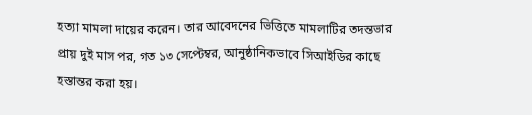হত্যা মামলা দায়ের করেন। তার আবেদনের ভিত্তিতে মামলাটির তদন্তভার প্রায় দুই মাস পর, গত ১৩ সেপ্টেম্বর, আনুষ্ঠানিকভাবে সিআইডির কাছে হস্তান্তর করা হয়।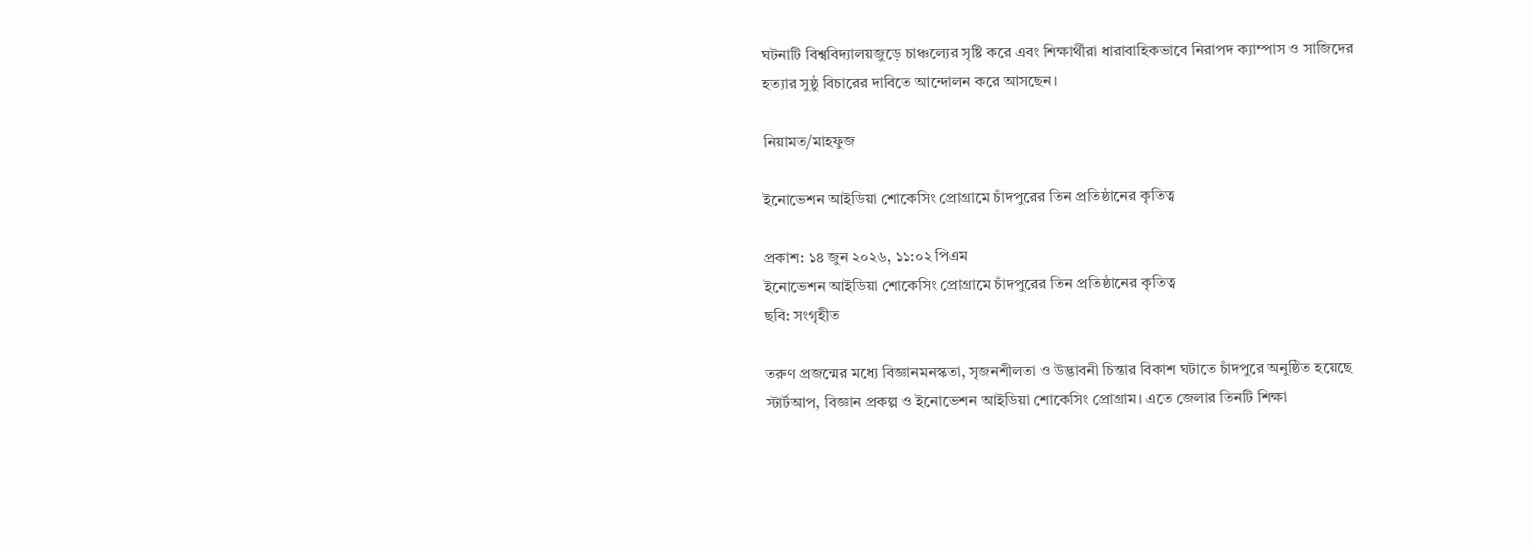ঘটনাটি বিশ্ববিদ্যালয়জুড়ে চাঞ্চল্যের সৃষ্টি করে এবং শিক্ষার্থীরা ধারাবাহিকভাবে নিরাপদ ক্যাম্পাস ও সাজিদের হত্যার সুষ্ঠু বিচারের দাবিতে আন্দোলন করে আসছেন।

নিয়ামত/মাহফুজ

ইনোভেশন আইডিয়া শোকেসিং প্রোগ্রামে চাঁদপুরের তিন প্রতিষ্ঠানের কৃতিত্ব

প্রকাশ: ১৪ জুন ২০২৬, ১১:০২ পিএম
ইনোভেশন আইডিয়া শোকেসিং প্রোগ্রামে চাঁদপুরের তিন প্রতিষ্ঠানের কৃতিত্ব
ছবি: সংগৃহীত

তরুণ প্রজন্মের মধ্যে বিজ্ঞানমনস্কতা, সৃজনশীলতা ও উদ্ভাবনী চিন্তার বিকাশ ঘটাতে চাঁদপুরে অনুষ্ঠিত হয়েছে স্টার্টআপ, বিজ্ঞান প্রকল্প ও ইনোভেশন আইডিয়া শোকেসিং প্রোগ্রাম। এতে জেলার তিনটি শিক্ষা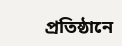প্রতিষ্ঠানে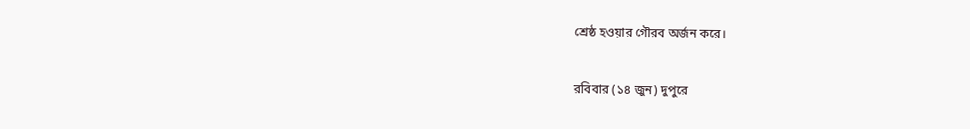শ্রেষ্ঠ হওয়ার গৌরব অর্জন করে।

রবিবার (১৪ জুন) দুপুরে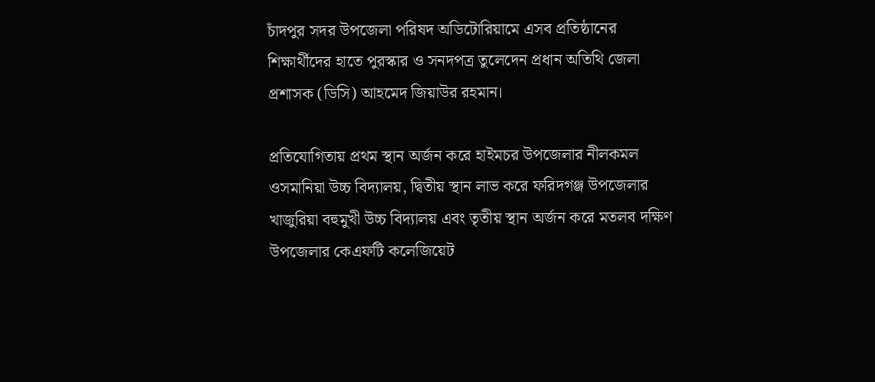চাঁদপুর সদর উপজেলা পরিষদ অডিটোরিয়ামে এসব প্রতিষ্ঠানের শিক্ষার্থীদের হাতে পুরস্কার ও সনদপত্র তুলেদেন প্রধান অতিথি জেলা প্রশাসক (ডিসি) আহমেদ জিয়াউর রহমান।

প্রতিযোগিতায় প্রথম স্থান অর্জন করে হাইমচর উপজেলার নীলকমল ওসমানিয়া উচ্চ বিদ্যালয়, দ্বিতীয় স্থান লাভ করে ফরিদগঞ্জ উপজেলার খাজুরিয়া বহুমুখী উচ্চ বিদ্যালয় এবং তৃতীয় স্থান অর্জন করে মতলব দক্ষিণ উপজেলার কেএফটি কলেজিয়েট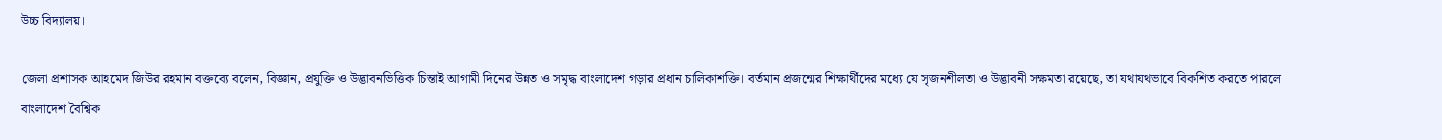উচ্চ বিদ্যালয়।

জেলা প্রশাসক আহমেদ জিউর রহমান বক্তব্যে বলেন, বিজ্ঞান, প্রযুক্তি ও উদ্ভাবনভিত্তিক চিন্তাই আগামী দিনের উন্নত ও সমৃদ্ধ বাংলাদেশ গড়ার প্রধান চালিকাশক্তি। বর্তমান প্রজন্মের শিক্ষার্থীদের মধ্যে যে সৃজনশীলতা ও উদ্ভাবনী সক্ষমতা রয়েছে, তা যথাযথভাবে বিকশিত করতে পারলে বাংলাদেশ বৈশ্বিক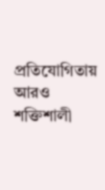প্রতিযোগিতায় আরও শক্তিশালী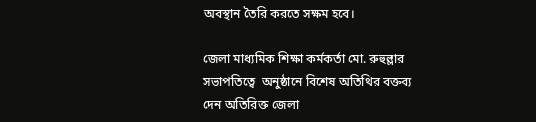অবস্থান তৈরি করতে সক্ষম হবে।

জেলা মাধ্যমিক শিক্ষা কর্মকর্তা মো. রুহুল্লার সভাপতিত্বে  অনুষ্ঠানে বিশেষ অতিথির বক্তব্য দেন অতিরিক্ত জেলা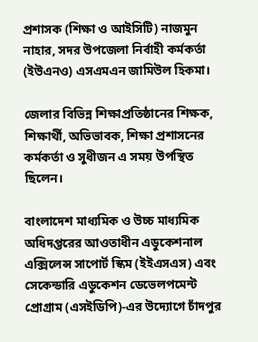প্রশাসক (শিক্ষা ও আইসিটি) নাজমুন নাহার, সদর উপজেলা নির্বাহী কর্মকর্তা (ইউএনও) এসএমএন জামিউল হিকমা।

জেলার বিভিন্ন শিক্ষাপ্রতিষ্ঠানের শিক্ষক, শিক্ষার্থী, অভিভাবক, শিক্ষা প্রশাসনের কর্মকর্তা ও সুধীজন এ সময় উপস্থিত ছিলেন।

বাংলাদেশ মাধ্যমিক ও উচ্চ মাধ্যমিক অধিদপ্তরের আওতাধীন এডুকেশনাল এক্সিলেন্স সাপোর্ট স্কিম (ইইএসএস) এবং সেকেন্ডারি এডুকেশন ডেভেলপমেন্ট প্রোগ্রাম (এসইডিপি)-এর উদ্যোগে চাঁদপুর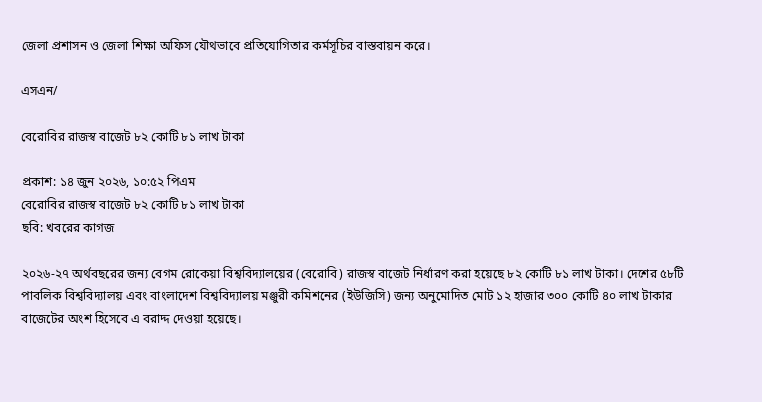জেলা প্রশাসন ও জেলা শিক্ষা অফিস যৌথভাবে প্রতিযোগিতার কর্মসূচির বাস্তবায়ন করে।

এসএন/

বেরোবির রাজস্ব বাজেট ৮২ কোটি ৮১ লাখ টাকা

প্রকাশ: ১৪ জুন ২০২৬, ১০:৫২ পিএম
বেরোবির রাজস্ব বাজেট ৮২ কোটি ৮১ লাখ টাকা
ছবি: খবরের কাগজ

২০২৬-২৭ অর্থবছরের জন্য বেগম রোকেয়া বিশ্ববিদ্যালয়ের (বেরোবি) রাজস্ব বাজেট নির্ধারণ করা হয়েছে ৮২ কোটি ৮১ লাখ টাকা। দেশের ৫৮টি পাবলিক বিশ্ববিদ্যালয় এবং বাংলাদেশ বিশ্ববিদ্যালয় মঞ্জুরী কমিশনের (ইউজিসি) জন্য অনুমোদিত মোট ১২ হাজার ৩০০ কোটি ৪০ লাখ টাকার বাজেটের অংশ হিসেবে এ বরাদ্দ দেওয়া হয়েছে।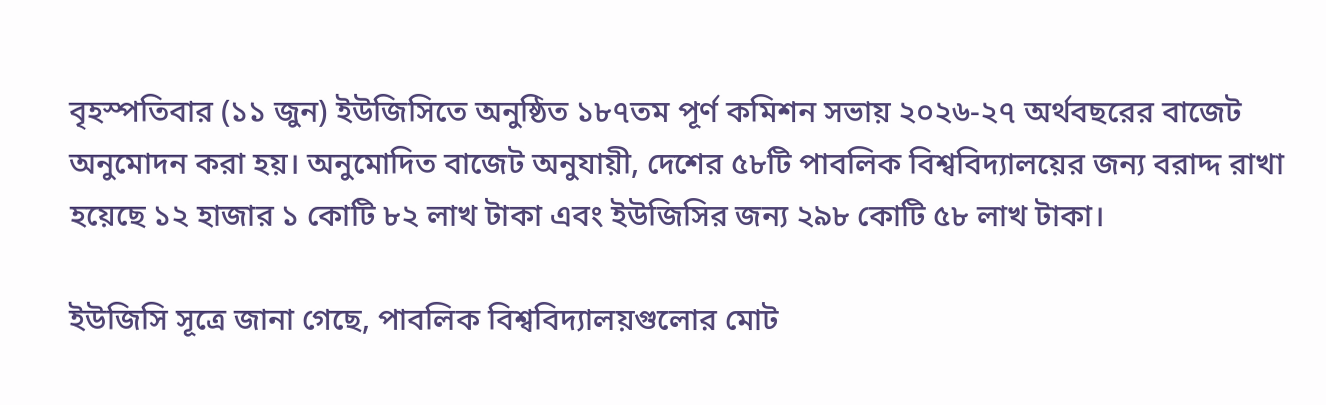বৃহস্পতিবার (১১ জুন) ইউজিসিতে অনুষ্ঠিত ১৮৭তম পূর্ণ কমিশন সভায় ২০২৬-২৭ অর্থবছরের বাজেট অনুমোদন করা হয়। অনুমোদিত বাজেট অনুযায়ী, দেশের ৫৮টি পাবলিক বিশ্ববিদ্যালয়ের জন্য বরাদ্দ রাখা হয়েছে ১২ হাজার ১ কোটি ৮২ লাখ টাকা এবং ইউজিসির জন্য ২৯৮ কোটি ৫৮ লাখ টাকা।

ইউজিসি সূত্রে জানা গেছে, পাবলিক বিশ্ববিদ্যালয়গুলোর মোট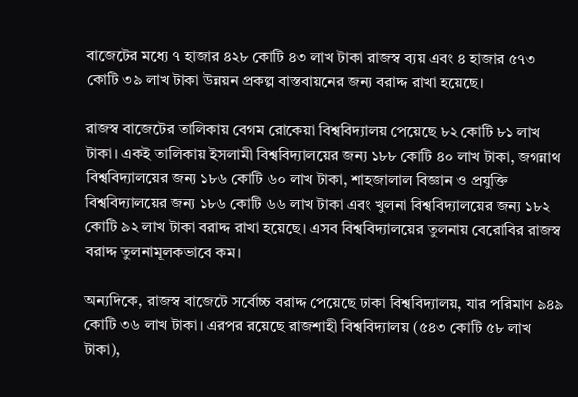বাজেটের মধ্যে ৭ হাজার ৪২৮ কোটি ৪৩ লাখ টাকা রাজস্ব ব্যয় এবং ৪ হাজার ৫৭৩ কোটি ৩৯ লাখ টাকা উন্নয়ন প্রকল্প বাস্তবায়নের জন্য বরাদ্দ রাখা হয়েছে।

রাজস্ব বাজেটের তালিকায় বেগম রোকেয়া বিশ্ববিদ্যালয় পেয়েছে ৮২ কোটি ৮১ লাখ টাকা। একই তালিকায় ইসলামী বিশ্ববিদ্যালয়ের জন্য ১৮৮ কোটি ৪০ লাখ টাকা, জগন্নাথ বিশ্ববিদ্যালয়ের জন্য ১৮৬ কোটি ৬০ লাখ টাকা, শাহজালাল বিজ্ঞান ও প্রযুক্তি বিশ্ববিদ্যালয়ের জন্য ১৮৬ কোটি ৬৬ লাখ টাকা এবং খুলনা বিশ্ববিদ্যালয়ের জন্য ১৮২ কোটি ৯২ লাখ টাকা বরাদ্দ রাখা হয়েছে। এসব বিশ্ববিদ্যালয়ের তুলনায় বেরোবির রাজস্ব বরাদ্দ তুলনামূলকভাবে কম।

অন্যদিকে, রাজস্ব বাজেটে সর্বোচ্চ বরাদ্দ পেয়েছে ঢাকা বিশ্ববিদ্যালয়, যার পরিমাণ ৯৪৯ কোটি ৩৬ লাখ টাকা। এরপর রয়েছে রাজশাহী বিশ্ববিদ্যালয় (৫৪৩ কোটি ৫৮ লাখ টাকা),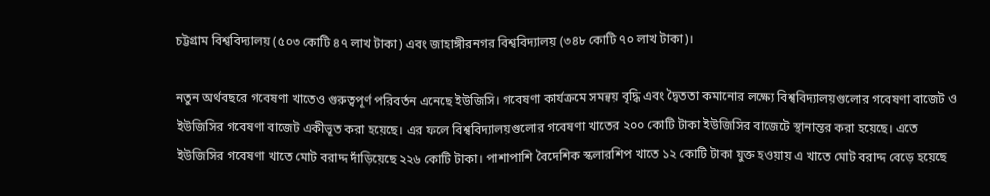চট্টগ্রাম বিশ্ববিদ্যালয় (৫০৩ কোটি ৪৭ লাখ টাকা) এবং জাহাঙ্গীরনগর বিশ্ববিদ্যালয় (৩৪৮ কোটি ৭০ লাখ টাকা)।

নতুন অর্থবছরে গবেষণা খাতেও গুরুত্বপূর্ণ পরিবর্তন এনেছে ইউজিসি। গবেষণা কার্যক্রমে সমন্বয় বৃদ্ধি এবং দ্বৈততা কমানোর লক্ষ্যে বিশ্ববিদ্যালয়গুলোর গবেষণা বাজেট ও ইউজিসির গবেষণা বাজেট একীভূত করা হয়েছে। এর ফলে বিশ্ববিদ্যালয়গুলোর গবেষণা খাতের ২০০ কোটি টাকা ইউজিসির বাজেটে স্থানান্তর করা হয়েছে। এতে ইউজিসির গবেষণা খাতে মোট বরাদ্দ দাঁড়িয়েছে ২২৬ কোটি টাকা। পাশাপাশি বৈদেশিক স্কলারশিপ খাতে ১২ কোটি টাকা যুক্ত হওয়ায় এ খাতে মোট বরাদ্দ বেড়ে হয়েছে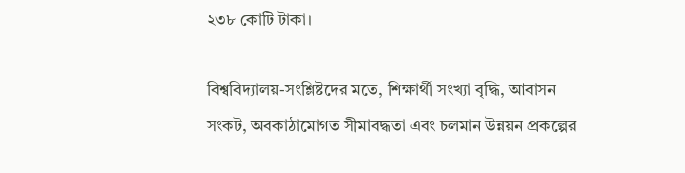২৩৮ কোটি টাকা।

বিশ্ববিদ্যালয়-সংশ্লিষ্টদের মতে, শিক্ষার্থী সংখ্যা বৃদ্ধি, আবাসন সংকট, অবকাঠামোগত সীমাবদ্ধতা এবং চলমান উন্নয়ন প্রকল্পের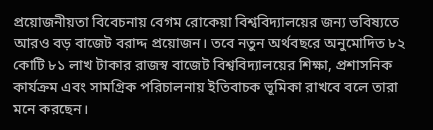প্রয়োজনীয়তা বিবেচনায় বেগম রোকেয়া বিশ্ববিদ্যালয়ের জন্য ভবিষ্যতে আরও বড় বাজেট বরাদ্দ প্রয়োজন। তবে নতুন অর্থবছরে অনুমোদিত ৮২ কোটি ৮১ লাখ টাকার রাজস্ব বাজেট বিশ্ববিদ্যালয়ের শিক্ষা, প্রশাসনিক কার্যক্রম এবং সামগ্রিক পরিচালনায় ইতিবাচক ভূমিকা রাখবে বলে তারা মনে করছেন।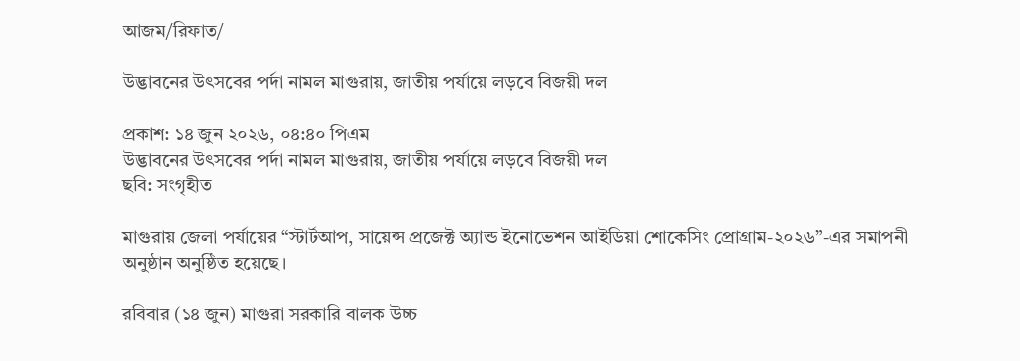আজম/রিফাত/

উদ্ভাবনের উৎসবের পর্দা নামল মাগুরায়, জাতীয় পর্যায়ে লড়বে বিজয়ী দল

প্রকাশ: ১৪ জুন ২০২৬, ০৪:৪০ পিএম
উদ্ভাবনের উৎসবের পর্দা নামল মাগুরায়, জাতীয় পর্যায়ে লড়বে বিজয়ী দল
ছবি: সংগৃহীত

মাগুরায় জেলা পর্যায়ের “স্টার্টআপ, সায়েন্স প্রজেক্ট অ্যান্ড ইনোভেশন আইডিয়া শোকেসিং প্রোগ্রাম-২০২৬”-এর সমাপনী অনুষ্ঠান অনুষ্ঠিত হয়েছে।

রবিবার (১৪ জুন) মাগুরা সরকারি বালক উচ্চ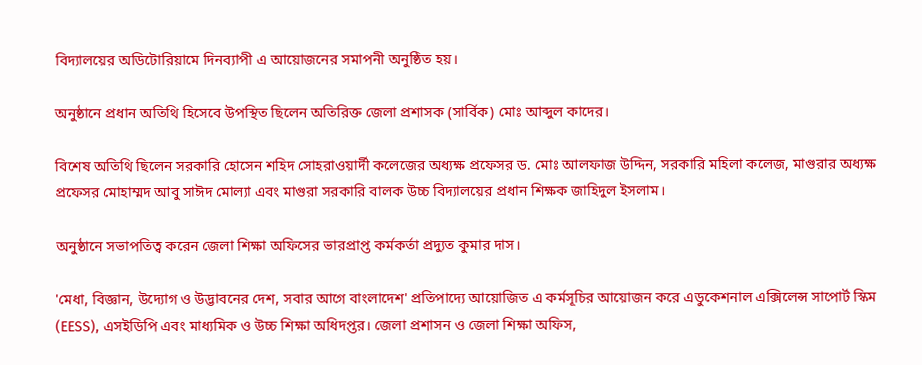বিদ্যালয়ের অডিটোরিয়ামে দিনব্যাপী এ আয়োজনের সমাপনী অনুষ্ঠিত হয়।

অনুষ্ঠানে প্রধান অতিথি হিসেবে উপস্থিত ছিলেন অতিরিক্ত জেলা প্রশাসক (সার্বিক) মোঃ আব্দুল কাদের।

বিশেষ অতিথি ছিলেন সরকারি হোসেন শহিদ সোহরাওয়ার্দী কলেজের অধ্যক্ষ প্রফেসর ড. মোঃ আলফাজ উদ্দিন, সরকারি মহিলা কলেজ, মাগুরার অধ্যক্ষ প্রফেসর মোহাম্মদ আবু সাঈদ মোল্যা এবং মাগুরা সরকারি বালক উচ্চ বিদ্যালয়ের প্রধান শিক্ষক জাহিদুল ইসলাম।

অনুষ্ঠানে সভাপতিত্ব করেন জেলা শিক্ষা অফিসের ভারপ্রাপ্ত কর্মকর্তা প্রদ্যুত কুমার দাস।

'মেধা, বিজ্ঞান, উদ্যোগ ও উদ্ভাবনের দেশ, সবার আগে বাংলাদেশ' প্রতিপাদ্যে আয়োজিত এ কর্মসূচির আয়োজন করে এডুকেশনাল এক্সিলেন্স সাপোর্ট স্কিম (EESS), এসইডিপি এবং মাধ্যমিক ও উচ্চ শিক্ষা অধিদপ্তর। জেলা প্রশাসন ও জেলা শিক্ষা অফিস,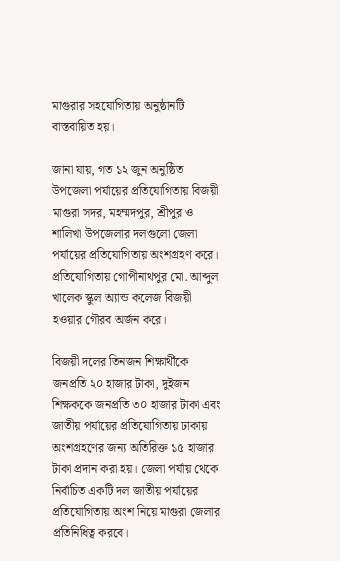মাগুরার সহযোগিতায় অনুষ্ঠানটি বাস্তবায়িত হয়।

জানা যায়, গত ১২ জুন অনুষ্ঠিত উপজেলা পর্যায়ের প্রতিযোগিতায় বিজয়ী মাগুরা সদর, মহম্মদপুর, শ্রীপুর ও শালিখা উপজেলার দলগুলো জেলা পর্যায়ের প্রতিযোগিতায় অংশগ্রহণ করে। প্রতিযোগিতায় গোপীনাথপুর মো. আব্দুল খালেক স্কুল অ্যান্ড কলেজ বিজয়ী হওয়ার গৌরব অর্জন করে।

বিজয়ী দলের তিনজন শিক্ষার্থীকে জনপ্রতি ২০ হাজার টাকা, দুইজন শিক্ষককে জনপ্রতি ৩০ হাজার টাকা এবং জাতীয় পর্যায়ের প্রতিযোগিতায় ঢাকায় অংশগ্রহণের জন্য অতিরিক্ত ১৫ হাজার টাকা প্রদান করা হয়। জেলা পর্যায় থেকে নির্বাচিত একটি দল জাতীয় পর্যায়ের প্রতিযোগিতায় অংশ নিয়ে মাগুরা জেলার প্রতিনিধিত্ব করবে।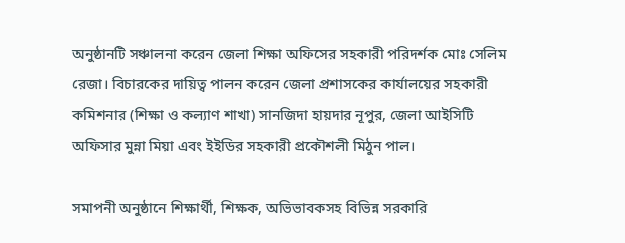অনুষ্ঠানটি সঞ্চালনা করেন জেলা শিক্ষা অফিসের সহকারী পরিদর্শক মোঃ সেলিম রেজা। বিচারকের দায়িত্ব পালন করেন জেলা প্রশাসকের কার্যালয়ের সহকারী কমিশনার (শিক্ষা ও কল্যাণ শাখা) সানজিদা হায়দার নূপুর, জেলা আইসিটি অফিসার মুন্না মিয়া এবং ইইডির সহকারী প্রকৌশলী মিঠুন পাল।

সমাপনী অনুষ্ঠানে শিক্ষার্থী, শিক্ষক, অভিভাবকসহ বিভিন্ন সরকারি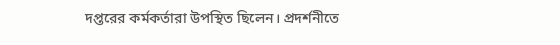দপ্তরের কর্মকর্তারা উপস্থিত ছিলেন। প্রদর্শনীতে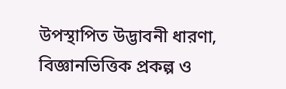উপস্থাপিত উদ্ভাবনী ধারণা, বিজ্ঞানভিত্তিক প্রকল্প ও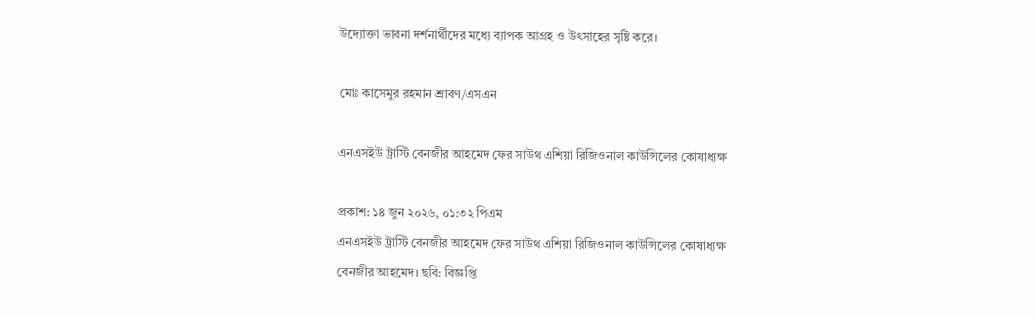উদ্যোক্তা ভাবনা দর্শনার্থীদের মধ্যে ব্যাপক আগ্রহ ও উৎসাহের সৃষ্টি করে।

মোঃ কাসেমুর রহমান শ্রাবণ/এসএন

এনএসইউ ট্রাস্টি বেনজীর আহমেদ ফের সাউথ এশিয়া রিজিওনাল কাউন্সিলের কোষাধ্যক্ষ

প্রকাশ: ১৪ জুন ২০২৬, ০১:৩২ পিএম
এনএসইউ ট্রাস্টি বেনজীর আহমেদ ফের সাউথ এশিয়া রিজিওনাল কাউন্সিলের কোষাধ্যক্ষ
বেনজীর আহমেদ। ছবি: বিজ্ঞপ্তি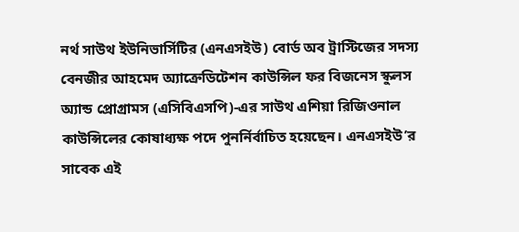নর্থ সাউথ ইউনিভার্সিটির (এনএসইউ) বোর্ড অব ট্রাস্টিজের সদস্য বেনজীর আহমেদ অ্যাক্রেডিটেশন কাউন্সিল ফর বিজনেস স্কুলস অ্যান্ড প্রোগ্রামস (এসিবিএসপি)-এর সাউথ এশিয়া রিজিওনাল কাউন্সিলের কোষাধ্যক্ষ পদে পুনর্নির্বাচিত হয়েছেন। এনএসইউ’র সাবেক এই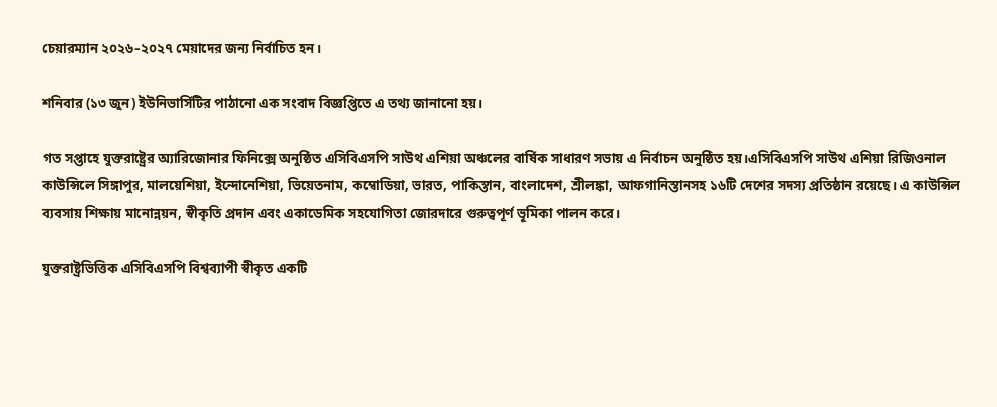চেয়ারম্যান ২০২৬–২০২৭ মেয়াদের জন্য নির্বাচিত হন।

শনিবার (১৩ জুন) ইউনিভার্সিটির পাঠানো এক সংবাদ বিজ্ঞপ্তিতে এ তথ্য জানানো হয়।

গত সপ্তাহে যুক্তরাষ্ট্রের অ্যারিজোনার ফিনিক্সে অনুষ্ঠিত এসিবিএসপি সাউথ এশিয়া অঞ্চলের বার্ষিক সাধারণ সভায় এ নির্বাচন অনুষ্ঠিত হয়।এসিবিএসপি সাউথ এশিয়া রিজিওনাল কাউন্সিলে সিঙ্গাপুর, মালয়েশিয়া, ইন্দোনেশিয়া, ভিয়েতনাম, কম্বোডিয়া, ভারত, পাকিস্তান, বাংলাদেশ, শ্রীলঙ্কা, আফগানিস্তানসহ ১৬টি দেশের সদস্য প্রতিষ্ঠান রয়েছে। এ কাউন্সিল ব্যবসায় শিক্ষায় মানোন্নয়ন, স্বীকৃতি প্রদান এবং একাডেমিক সহযোগিতা জোরদারে গুরুত্বপূর্ণ ভূমিকা পালন করে।

যুক্তরাষ্ট্রভিত্তিক এসিবিএসপি বিশ্বব্যাপী স্বীকৃত একটি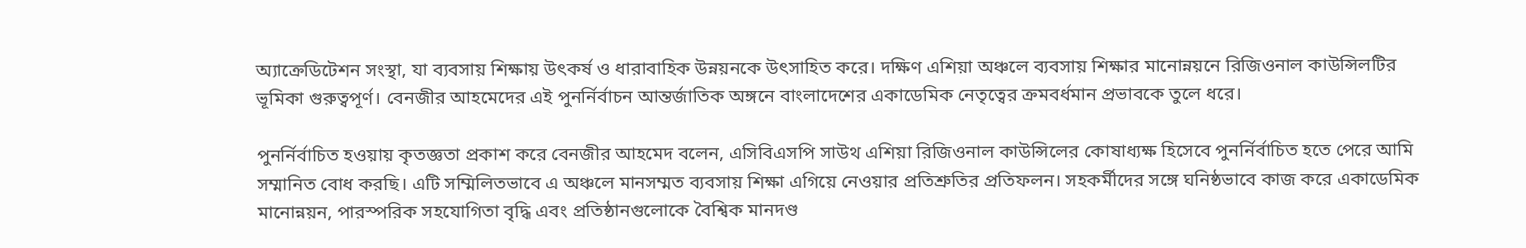অ্যাক্রেডিটেশন সংস্থা, যা ব্যবসায় শিক্ষায় উৎকর্ষ ও ধারাবাহিক উন্নয়নকে উৎসাহিত করে। দক্ষিণ এশিয়া অঞ্চলে ব্যবসায় শিক্ষার মানোন্নয়নে রিজিওনাল কাউন্সিলটির ভূমিকা গুরুত্বপূর্ণ। বেনজীর আহমেদের এই পুনর্নির্বাচন আন্তর্জাতিক অঙ্গনে বাংলাদেশের একাডেমিক নেতৃত্বের ক্রমবর্ধমান প্রভাবকে তুলে ধরে।

পুনর্নির্বাচিত হওয়ায় কৃতজ্ঞতা প্রকাশ করে বেনজীর আহমেদ বলেন, এসিবিএসপি সাউথ এশিয়া রিজিওনাল কাউন্সিলের কোষাধ্যক্ষ হিসেবে পুনর্নির্বাচিত হতে পেরে আমি সম্মানিত বোধ করছি। এটি সম্মিলিতভাবে এ অঞ্চলে মানসম্মত ব্যবসায় শিক্ষা এগিয়ে নেওয়ার প্রতিশ্রুতির প্রতিফলন। সহকর্মীদের সঙ্গে ঘনিষ্ঠভাবে কাজ করে একাডেমিক মানোন্নয়ন, পারস্পরিক সহযোগিতা বৃদ্ধি এবং প্রতিষ্ঠানগুলোকে বৈশ্বিক মানদণ্ড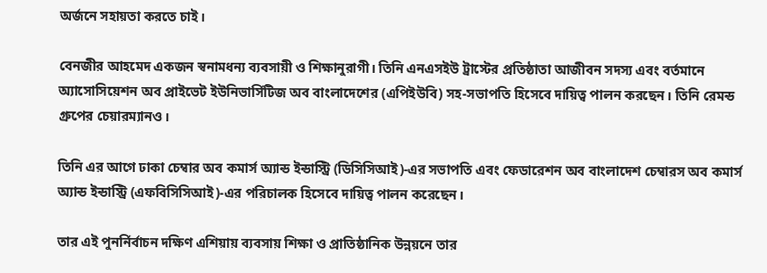অর্জনে সহায়তা করতে চাই।

বেনজীর আহমেদ একজন স্বনামধন্য ব্যবসায়ী ও শিক্ষানুরাগী। তিনি এনএসইউ ট্রাস্টের প্রতিষ্ঠাতা আজীবন সদস্য এবং বর্তমানে অ্যাসোসিয়েশন অব প্রাইভেট ইউনিভার্সিটিজ অব বাংলাদেশের (এপিইউবি) সহ-সভাপতি হিসেবে দায়িত্ব পালন করছেন। তিনি রেমন্ড গ্রুপের চেয়ারম্যানও।

তিনি এর আগে ঢাকা চেম্বার অব কমার্স অ্যান্ড ইন্ডাস্ট্রি (ডিসিসিআই)-এর সভাপতি এবং ফেডারেশন অব বাংলাদেশ চেম্বারস অব কমার্স অ্যান্ড ইন্ডাস্ট্রি (এফবিসিসিআই)-এর পরিচালক হিসেবে দায়িত্ব পালন করেছেন।

তার এই পুনর্নির্বাচন দক্ষিণ এশিয়ায় ব্যবসায় শিক্ষা ও প্রাতিষ্ঠানিক উন্নয়নে তার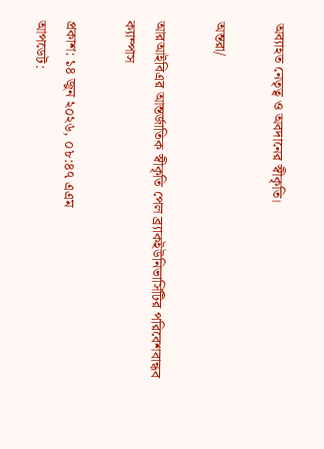অব্যাহত নেতৃত্ব ও অবদানের স্বীকৃতি।

অন্তরা/

আরআইবিএর আন্তর্জাতিক স্বীকৃতি পেল ব্র্যাকইউনিভার্সিটির পরিবেশবান্ধব ক্যাম্পাস

প্রকাশ: ১৪ জুন ২০২৬, ০৮:৪৭ এএম
আপডেট: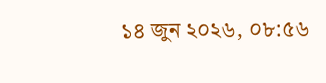১৪ জুন ২০২৬, ০৮:৫৬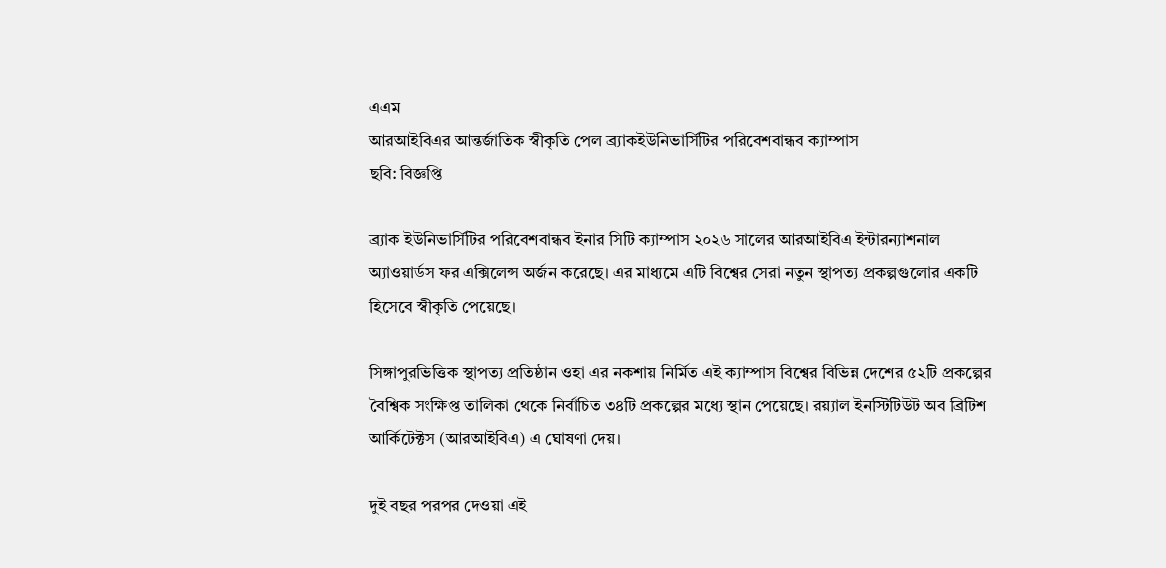এএম
আরআইবিএর আন্তর্জাতিক স্বীকৃতি পেল ব্র্যাকইউনিভার্সিটির পরিবেশবান্ধব ক্যাম্পাস
ছবি: বিজ্ঞপ্তি

ব্র্যাক ইউনিভার্সিটির পরিবেশবান্ধব ইনার সিটি ক্যাম্পাস ২০২৬ সালের আরআইবিএ ইন্টারন্যাশনাল অ্যাওয়ার্ডস ফর এক্সিলেন্স অর্জন করেছে। এর মাধ্যমে এটি বিশ্বের সেরা নতুন স্থাপত্য প্রকল্পগুলোর একটি হিসেবে স্বীকৃতি পেয়েছে।

সিঙ্গাপুরভিত্তিক স্থাপত্য প্রতিষ্ঠান ওহা এর নকশায় নির্মিত এই ক্যাম্পাস বিশ্বের বিভিন্ন দেশের ৫২টি প্রকল্পের বৈশ্বিক সংক্ষিপ্ত তালিকা থেকে নির্বাচিত ৩৪টি প্রকল্পের মধ্যে স্থান পেয়েছে। রয়্যাল ইনস্টিটিউট অব ব্রিটিশ আর্কিটেক্টস (আরআইবিএ) এ ঘোষণা দেয়।

দুই বছর পরপর দেওয়া এই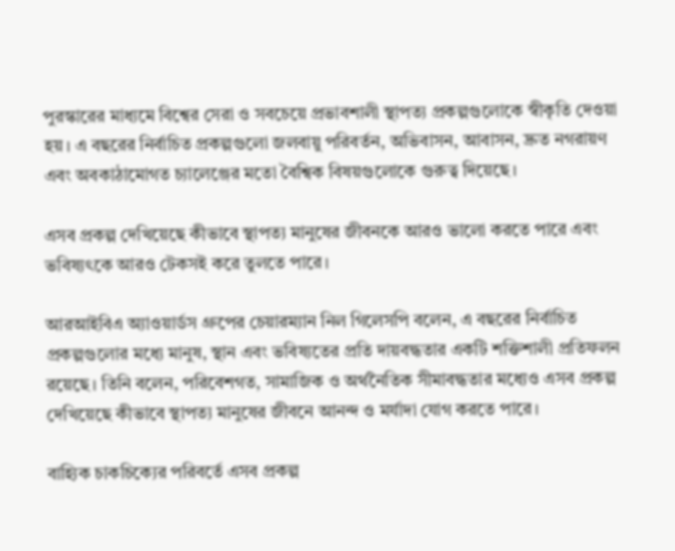পুরস্কারের মাধ্যমে বিশ্বের সেরা ও সবচেয়ে প্রভাবশালী স্থাপত্য প্রকল্পগুলোকে স্বীকৃতি দেওয়া হয়। এ বছরের নির্বাচিত প্রকল্পগুলো জলবায়ু পরিবর্তন, অভিবাসন, আবাসন, দ্রুত নগরায়ণ এবং অবকাঠামোগত চ্যালেঞ্জের মতো বৈশ্বিক বিষয়গুলোকে গুরুত্ব দিয়েছে।

এসব প্রকল্প দেখিয়েছে কীভাবে স্থাপত্য মানুষের জীবনকে আরও ভালো করতে পারে এবং ভবিষ্যৎকে আরও টেকসই করে তুলতে পারে।

আরআইবিএ অ্যাওয়ার্ডস গ্রুপের চেয়ারম্যান নিল গিলেসপি বলেন, এ বছরের নির্বাচিত প্রকল্পগুলোর মধ্যে মানুষ, স্থান এবং ভবিষ্যতের প্রতি দায়বদ্ধতার একটি শক্তিশালী প্রতিফলন রয়েছে। তিনি বলেন, পরিবেশগত, সামাজিক ও অর্থনৈতিক সীমাবদ্ধতার মধ্যেও এসব প্রকল্প দেখিয়েছে কীভাবে স্থাপত্য মানুষের জীবনে আনন্দ ও মর্যাদা যোগ করতে পারে।

বাহ্যিক চাকচিক্যের পরিবর্তে এসব প্রকল্প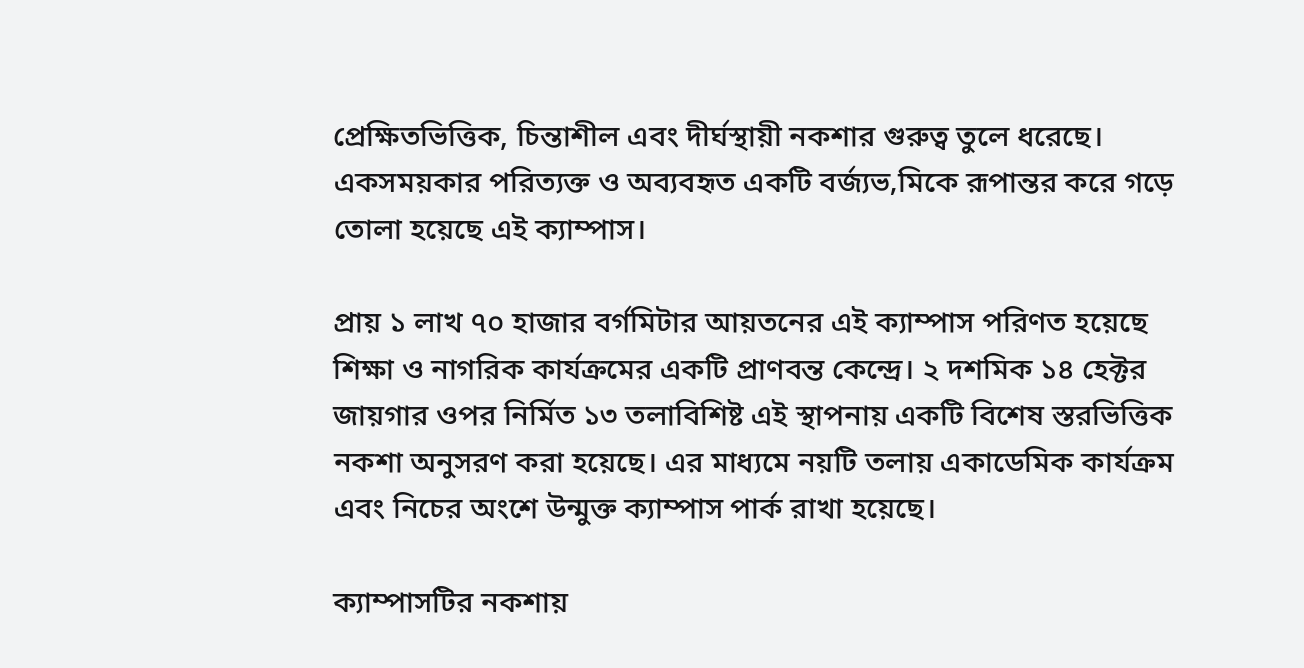প্রেক্ষিতভিত্তিক, চিন্তাশীল এবং দীর্ঘস্থায়ী নকশার গুরুত্ব তুলে ধরেছে। একসময়কার পরিত্যক্ত ও অব্যবহৃত একটি বর্জ্যভ‚মিকে রূপান্তর করে গড়ে তোলা হয়েছে এই ক্যাম্পাস।

প্রায় ১ লাখ ৭০ হাজার বর্গমিটার আয়তনের এই ক্যাম্পাস পরিণত হয়েছে শিক্ষা ও নাগরিক কার্যক্রমের একটি প্রাণবন্ত কেন্দ্রে। ২ দশমিক ১৪ হেক্টর জায়গার ওপর নির্মিত ১৩ তলাবিশিষ্ট এই স্থাপনায় একটি বিশেষ স্তরভিত্তিক নকশা অনুসরণ করা হয়েছে। এর মাধ্যমে নয়টি তলায় একাডেমিক কার্যক্রম এবং নিচের অংশে উন্মুক্ত ক্যাম্পাস পার্ক রাখা হয়েছে।

ক্যাম্পাসটির নকশায়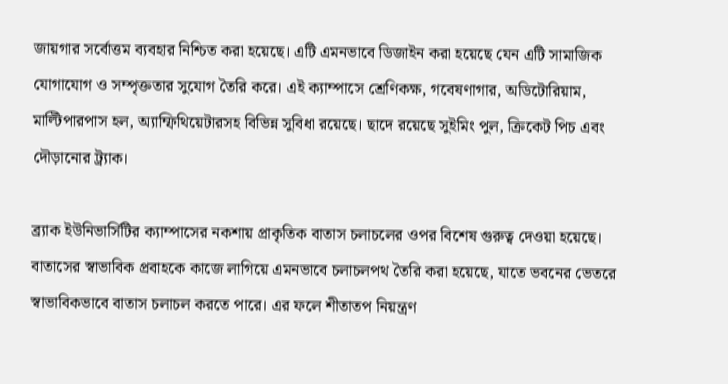জায়গার সর্বোত্তম ব্যবহার নিশ্চিত করা হয়েছে। এটি এমনভাবে ডিজাইন করা হয়েছে যেন এটি সামাজিক যোগাযোগ ও সম্পৃক্ততার সুযোগ তৈরি করে। এই ক্যাম্পাসে শ্রেণিকক্ষ, গবেষণাগার, অডিটোরিয়াম, মাল্টিপারপাস হল, অ্যাম্ফিথিয়েটারসহ বিভিন্ন সুবিধা রয়েছে। ছাদে রয়েছে সুইমিং পুল, ক্রিকেট পিচ এবং দৌড়ানোর ট্র্যাক।

ব্র‍্যাক ইউনিভার্সিটির ক্যাম্পাসের নকশায় প্রাকৃতিক বাতাস চলাচলের ওপর বিশেষ গুরুত্ব দেওয়া হয়েছে। বাতাসের স্বাভাবিক প্রবাহকে কাজে লাগিয়ে এমনভাবে চলাচলপথ তৈরি করা হয়েছে, যাতে ভবনের ভেতরে স্বাভাবিকভাবে বাতাস চলাচল করতে পারে। এর ফলে শীতাতপ নিয়ন্ত্রণ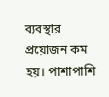ব্যবস্থার প্রয়োজন কম হয়। পাশাপাশি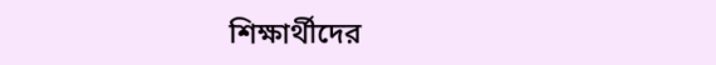শিক্ষার্থীদের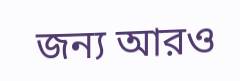জন্য আরও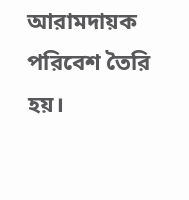আরামদায়ক পরিবেশ তৈরি হয়।